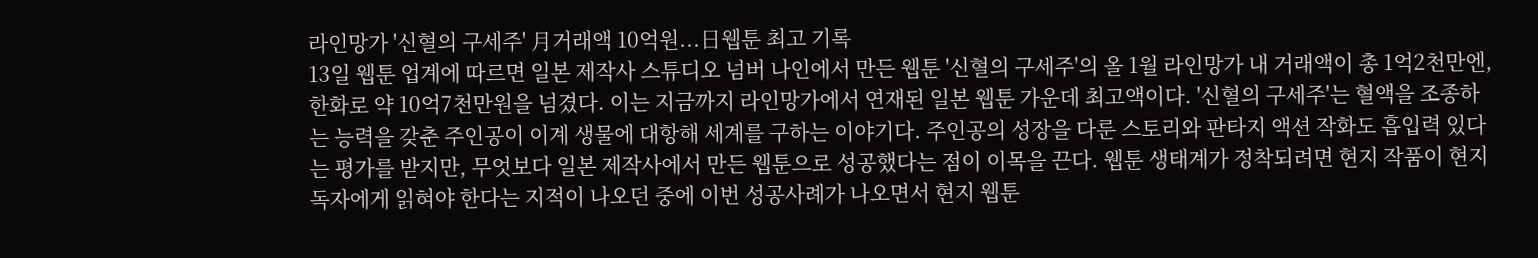라인망가 '신혈의 구세주' 月거래액 10억원...日웹툰 최고 기록
13일 웹툰 업계에 따르면 일본 제작사 스튜디오 넘버 나인에서 만든 웹툰 '신혈의 구세주'의 올 1월 라인망가 내 거래액이 총 1억2천만엔, 한화로 약 10억7천만원을 넘겼다. 이는 지금까지 라인망가에서 연재된 일본 웹툰 가운데 최고액이다. '신혈의 구세주'는 혈액을 조종하는 능력을 갖춘 주인공이 이계 생물에 대항해 세계를 구하는 이야기다. 주인공의 성장을 다룬 스토리와 판타지 액션 작화도 흡입력 있다는 평가를 받지만, 무엇보다 일본 제작사에서 만든 웹툰으로 성공했다는 점이 이목을 끈다. 웹툰 생태계가 정착되려면 현지 작품이 현지 독자에게 읽혀야 한다는 지적이 나오던 중에 이번 성공사례가 나오면서 현지 웹툰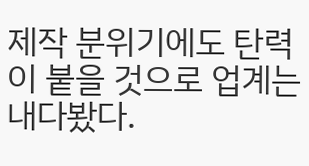제작 분위기에도 탄력이 붙을 것으로 업계는 내다봤다.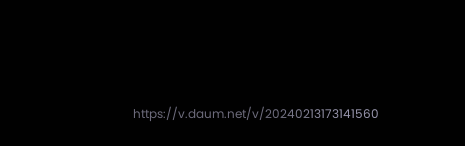https://v.daum.net/v/20240213173141560